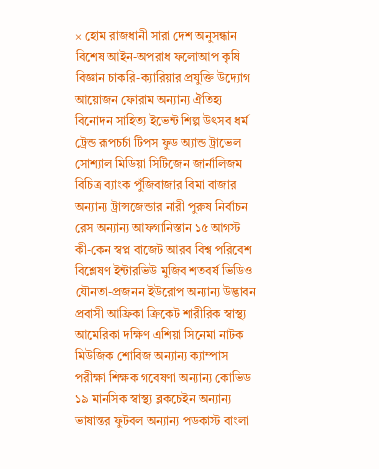× হোম রাজধানী সারা দেশ অনুসন্ধান বিশেষ আইন-অপরাধ ফলোআপ কৃষি বিজ্ঞান চাকরি-ক্যারিয়ার প্রযুক্তি উদ্যোগ আয়োজন ফোরাম অন্যান্য ঐতিহ্য বিনোদন সাহিত্য ইভেন্ট শিল্প উৎসব ধর্ম ট্রেন্ড রূপচর্চা টিপস ফুড অ্যান্ড ট্রাভেল সোশ্যাল মিডিয়া সিটিজেন জার্নালিজম বিচিত্র ব্যাংক পুঁজিবাজার বিমা বাজার অন্যান্য ট্রান্সজেন্ডার নারী পুরুষ নির্বাচন রেস অন্যান্য আফগানিস্তান ১৫ আগস্ট কী-কেন স্বপ্ন বাজেট আরব বিশ্ব পরিবেশ বিশ্লেষণ ইন্টারভিউ মুজিব শতবর্ষ ভিডিও যৌনতা-প্রজনন ইউরোপ অন্যান্য উদ্ভাবন প্রবাসী আফ্রিকা ক্রিকেট শারীরিক স্বাস্থ্য আমেরিকা দক্ষিণ এশিয়া সিনেমা নাটক মিউজিক শোবিজ অন্যান্য ক্যাম্পাস পরীক্ষা শিক্ষক গবেষণা অন্যান্য কোভিড ১৯ মানসিক স্বাস্থ্য ব্লকচেইন অন্যান্য ভাষান্তর ফুটবল অন্যান্য পডকাস্ট বাংলা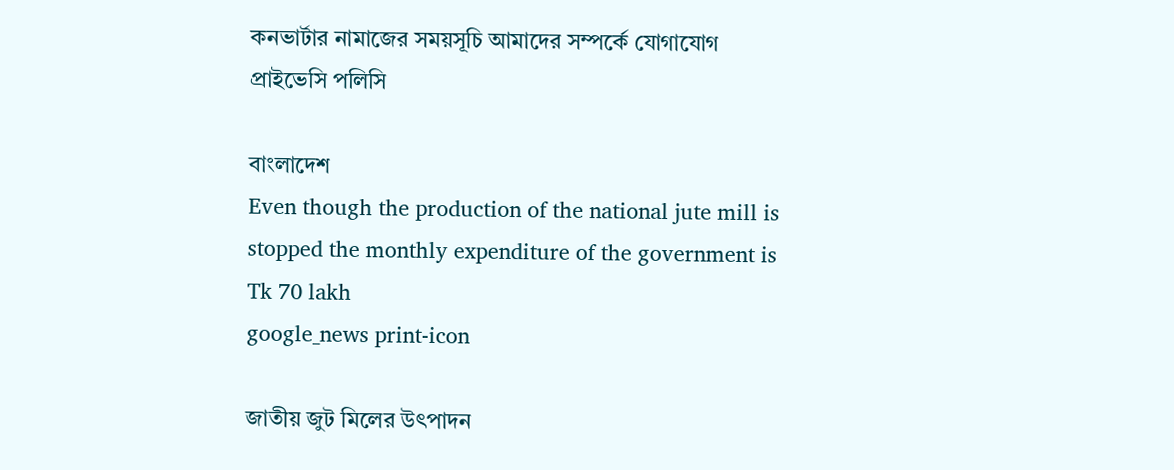কনভার্টার নামাজের সময়সূচি আমাদের সম্পর্কে যোগাযোগ প্রাইভেসি পলিসি

বাংলাদেশ
Even though the production of the national jute mill is stopped the monthly expenditure of the government is Tk 70 lakh
google_news print-icon

জাতীয় জুট মিলের উৎপাদন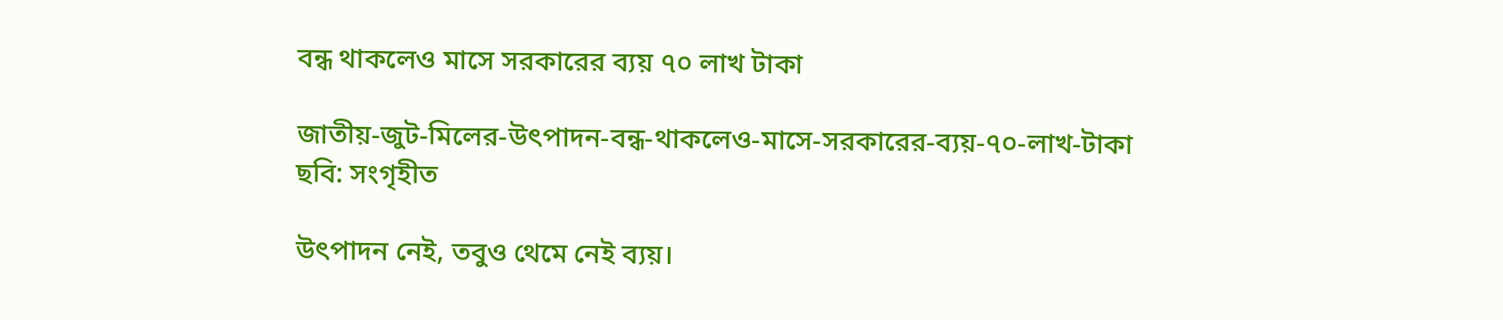বন্ধ থাকলেও মাসে সরকারের ব্যয় ৭০ লাখ টাকা

জাতীয়-জুট-মিলের-উৎপাদন-বন্ধ-থাকলেও-মাসে-সরকারের-ব্যয়-৭০-লাখ-টাকা
ছবি: সংগৃহীত

উৎপাদন নেই, তবুও থেমে নেই ব্যয়।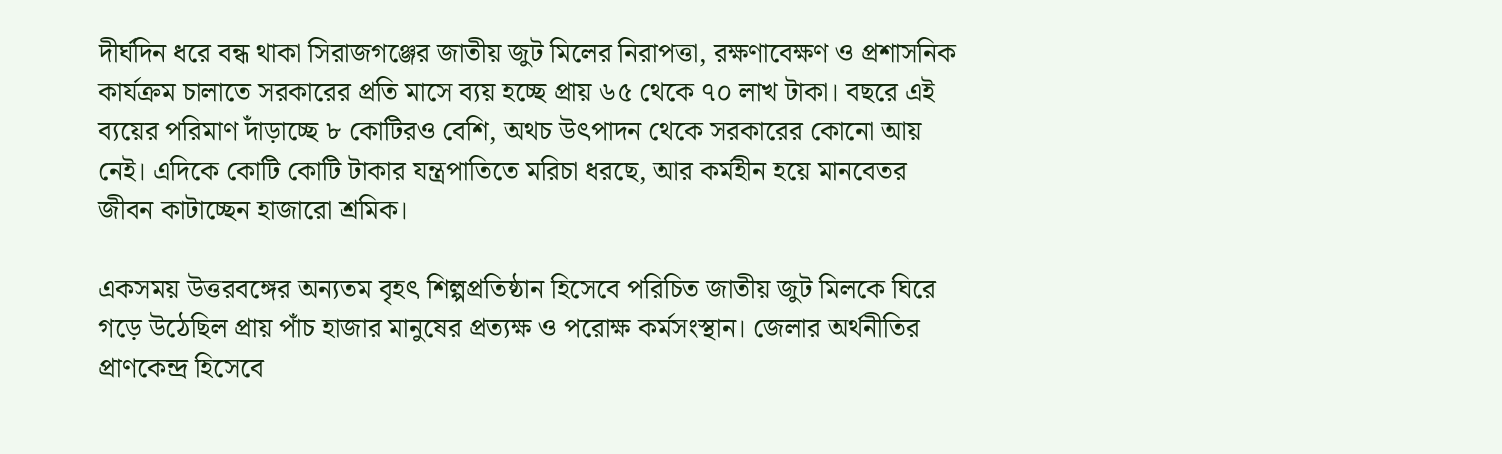দীর্ঘদিন ধরে বন্ধ থাকা সিরাজগঞ্জের জাতীয় জুট মিলের নিরাপত্তা, রক্ষণাবেক্ষণ ও প্রশাসনিক কার্যক্রম চালাতে সরকারের প্রতি মাসে ব্যয় হচ্ছে প্রায় ৬৫ থেকে ৭০ লাখ টাকা। বছরে এই ব্যয়ের পরিমাণ দাঁড়াচ্ছে ৮ কোটিরও বেশি, অথচ উৎপাদন থেকে সরকারের কোনো আয় নেই। এদিকে কোটি কোটি টাকার যন্ত্রপাতিতে মরিচা ধরছে, আর কর্মহীন হয়ে মানবেতর জীবন কাটাচ্ছেন হাজারো শ্রমিক।

একসময় উত্তরবঙ্গের অন্যতম বৃহৎ শিল্পপ্রতিষ্ঠান হিসেবে পরিচিত জাতীয় জুট মিলকে ঘিরে গড়ে উঠেছিল প্রায় পাঁচ হাজার মানুষের প্রত্যক্ষ ও পরোক্ষ কর্মসংস্থান। জেলার অর্থনীতির প্রাণকেন্দ্র হিসেবে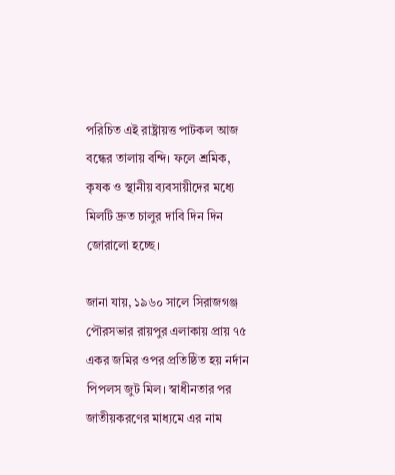পরিচিত এই রাষ্ট্রায়ত্ত পাটকল আজ বন্ধের তালায় বন্দি। ফলে শ্রমিক, কৃষক ও স্থানীয় ব্যবসায়ীদের মধ্যে মিলটি দ্রুত চালুর দাবি দিন দিন জোরালো হচ্ছে।

জানা যায়, ১৯৬০ সালে সিরাজগঞ্জ পৌরসভার রায়পুর এলাকায় প্রায় ৭৫ একর জমির ওপর প্রতিষ্ঠিত হয় নর্দান পিপলস জুট মিল। স্বাধীনতার পর জাতীয়করণের মাধ্যমে এর নাম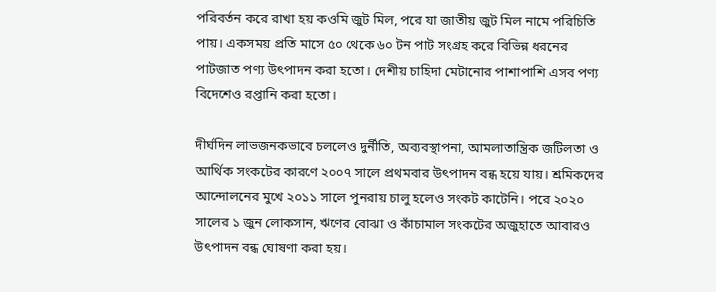পরিবর্তন করে রাখা হয় কওমি জুট মিল, পরে যা জাতীয় জুট মিল নামে পরিচিতি পায়। একসময় প্রতি মাসে ৫০ থেকে ৬০ টন পাট সংগ্রহ করে বিভিন্ন ধরনের পাটজাত পণ্য উৎপাদন করা হতো। দেশীয় চাহিদা মেটানোর পাশাপাশি এসব পণ্য বিদেশেও রপ্তানি করা হতো।

দীর্ঘদিন লাভজনকভাবে চললেও দুর্নীতি, অব্যবস্থাপনা, আমলাতান্ত্রিক জটিলতা ও আর্থিক সংকটের কারণে ২০০৭ সালে প্রথমবার উৎপাদন বন্ধ হয়ে যায়। শ্রমিকদের আন্দোলনের মুখে ২০১১ সালে পুনরায় চালু হলেও সংকট কাটেনি। পরে ২০২০ সালের ১ জুন লোকসান, ঋণের বোঝা ও কাঁচামাল সংকটের অজুহাতে আবারও উৎপাদন বন্ধ ঘোষণা করা হয়।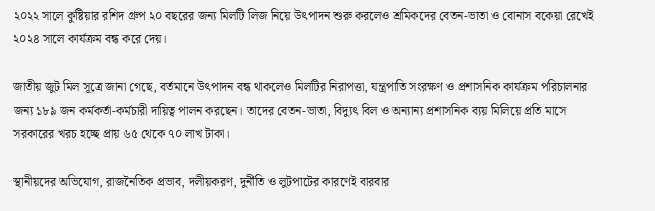২০২২ সালে কুষ্টিয়ার রশিদ গ্রুপ ২০ বছরের জন্য মিলটি লিজ নিয়ে উৎপাদন শুরু করলেও শ্রমিকদের বেতন-ভাতা ও বোনাস বকেয়া রেখেই ২০২৪ সালে কার্যক্রম বন্ধ করে দেয়।

জাতীয় জুট মিল সূত্রে জানা গেছে, বর্তমানে উৎপাদন বন্ধ থাকলেও মিলটির নিরাপত্তা, যন্ত্রপাতি সংরক্ষণ ও প্রশাসনিক কার্যক্রম পরিচালনার জন্য ১৮৯ জন কর্মকর্তা-কর্মচারী দায়িত্ব পালন করছেন। তাদের বেতন-ভাতা, বিদ্যুৎ বিল ও অন্যান্য প্রশাসনিক ব্যয় মিলিয়ে প্রতি মাসে সরকারের খরচ হচ্ছে প্রায় ৬৫ থেকে ৭০ লাখ টাকা।

স্থানীয়দের অভিযোগ, রাজনৈতিক প্রভাব, দলীয়করণ, দুর্নীতি ও লুটপাটের কারণেই বারবার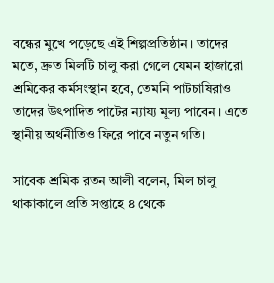বন্ধের মুখে পড়েছে এই শিল্পপ্রতিষ্ঠান। তাদের মতে, দ্রুত মিলটি চালু করা গেলে যেমন হাজারো শ্রমিকের কর্মসংস্থান হবে, তেমনি পাটচাষিরাও তাদের উৎপাদিত পাটের ন্যায্য মূল্য পাবেন। এতে স্থানীয় অর্থনীতিও ফিরে পাবে নতুন গতি।

সাবেক শ্রমিক রতন আলী বলেন, মিল চালু থাকাকালে প্রতি সপ্তাহে ৪ থেকে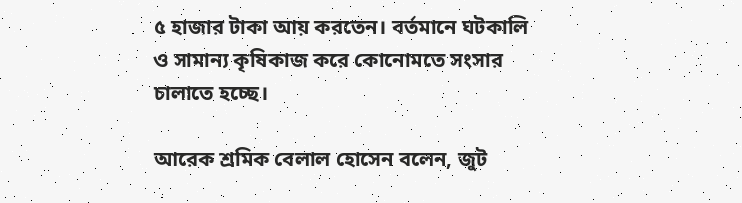৫ হাজার টাকা আয় করতেন। বর্তমানে ঘটকালি ও সামান্য কৃষিকাজ করে কোনোমতে সংসার চালাতে হচ্ছে।

আরেক শ্রমিক বেলাল হোসেন বলেন, জুট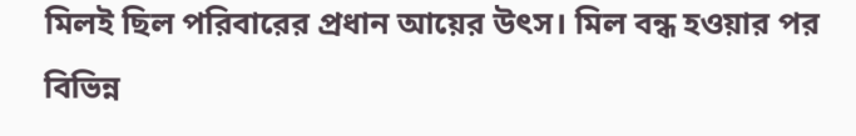মিলই ছিল পরিবারের প্রধান আয়ের উৎস। মিল বন্ধ হওয়ার পর বিভিন্ন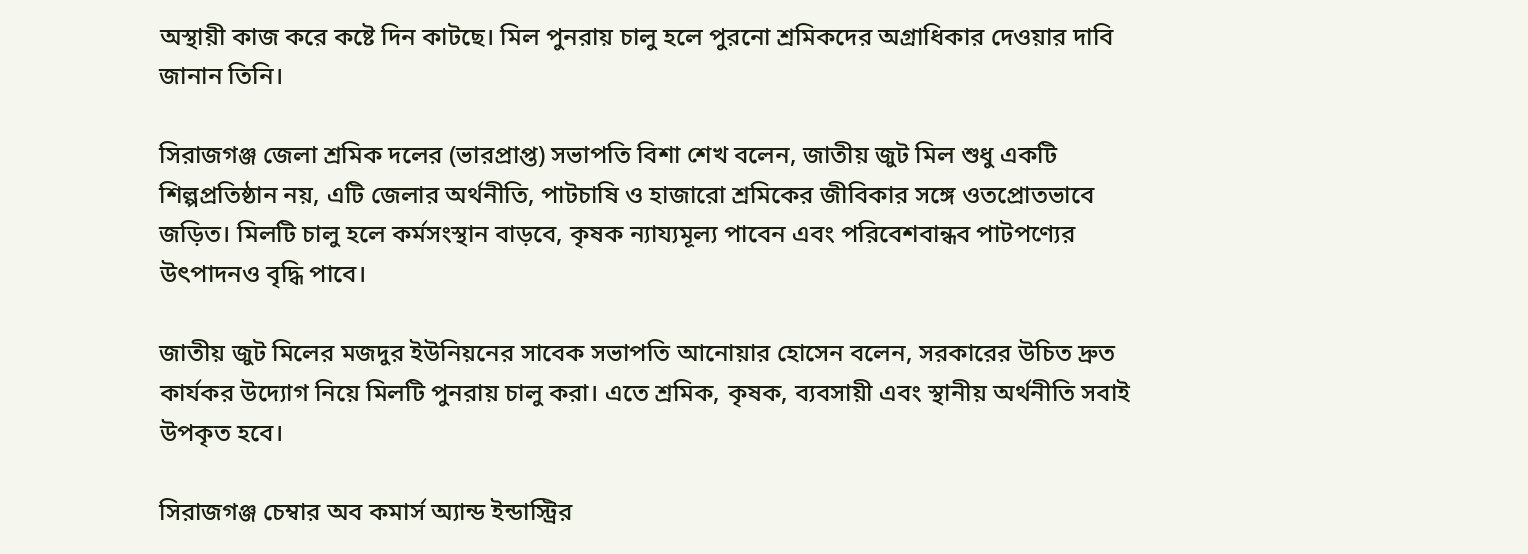অস্থায়ী কাজ করে কষ্টে দিন কাটছে। মিল পুনরায় চালু হলে পুরনো শ্রমিকদের অগ্রাধিকার দেওয়ার দাবি জানান তিনি।

সিরাজগঞ্জ জেলা শ্রমিক দলের (ভারপ্রাপ্ত) সভাপতি বিশা শেখ বলেন, জাতীয় জুট মিল শুধু একটি শিল্পপ্রতিষ্ঠান নয়, এটি জেলার অর্থনীতি, পাটচাষি ও হাজারো শ্রমিকের জীবিকার সঙ্গে ওতপ্রোতভাবে জড়িত। মিলটি চালু হলে কর্মসংস্থান বাড়বে, কৃষক ন্যায্যমূল্য পাবেন এবং পরিবেশবান্ধব পাটপণ্যের উৎপাদনও বৃদ্ধি পাবে।

জাতীয় জুট মিলের মজদুর ইউনিয়নের সাবেক সভাপতি আনোয়ার হোসেন বলেন, সরকারের উচিত দ্রুত কার্যকর উদ্যোগ নিয়ে মিলটি পুনরায় চালু করা। এতে শ্রমিক, কৃষক, ব্যবসায়ী এবং স্থানীয় অর্থনীতি সবাই উপকৃত হবে।

সিরাজগঞ্জ চেম্বার অব কমার্স অ্যান্ড ইন্ডাস্ট্রির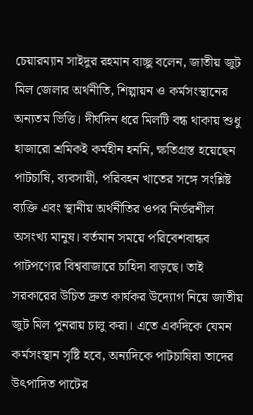চেয়ারম্যান সাইদুর রহমান বাচ্ছু বলেন, জাতীয় জুট মিল জেলার অর্থনীতি, শিল্পায়ন ও কর্মসংস্থানের অন্যতম ভিত্তি। দীর্ঘদিন ধরে মিলটি বন্ধ থাকায় শুধু হাজারো শ্রমিকই কর্মহীন হননি, ক্ষতিগ্রস্ত হয়েছেন পাটচাষি, ব্যবসায়ী, পরিবহন খাতের সঙ্গে সংশ্লিষ্ট ব্যক্তি এবং স্থানীয় অর্থনীতির ওপর নির্ভরশীল অসংখ্য মানুষ। বর্তমান সময়ে পরিবেশবান্ধব পাটপণ্যের বিশ্ববাজারে চাহিদা বাড়ছে। তাই সরকারের উচিত দ্রুত কার্যকর উদ্যোগ নিয়ে জাতীয় জুট মিল পুনরায় চালু করা। এতে একদিকে যেমন কর্মসংস্থান সৃষ্টি হবে, অন্যদিকে পাটচাষিরা তাদের উৎপাদিত পাটের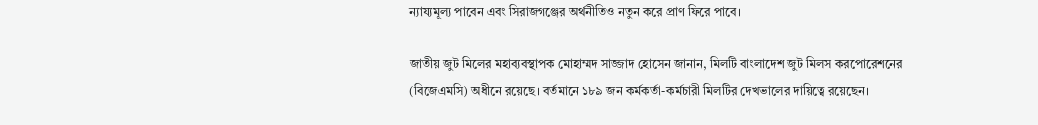ন্যায্যমূল্য পাবেন এবং সিরাজগঞ্জের অর্থনীতিও নতুন করে প্রাণ ফিরে পাবে।

জাতীয় জুট মিলের মহাব্যবস্থাপক মোহাম্মদ সাজ্জাদ হোসেন জানান, মিলটি বাংলাদেশ জুট মিলস করপোরেশনের (বিজেএমসি) অধীনে রয়েছে। বর্তমানে ১৮৯ জন কর্মকর্তা-কর্মচারী মিলটির দেখভালের দায়িত্বে রয়েছেন।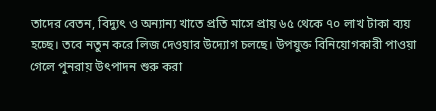তাদের বেতন, বিদ্যুৎ ও অন্যান্য খাতে প্রতি মাসে প্রায় ৬৫ থেকে ৭০ লাখ টাকা ব্যয় হচ্ছে। তবে নতুন করে লিজ দেওয়ার উদ্যোগ চলছে। উপযুক্ত বিনিয়োগকারী পাওয়া গেলে পুনরায় উৎপাদন শুরু করা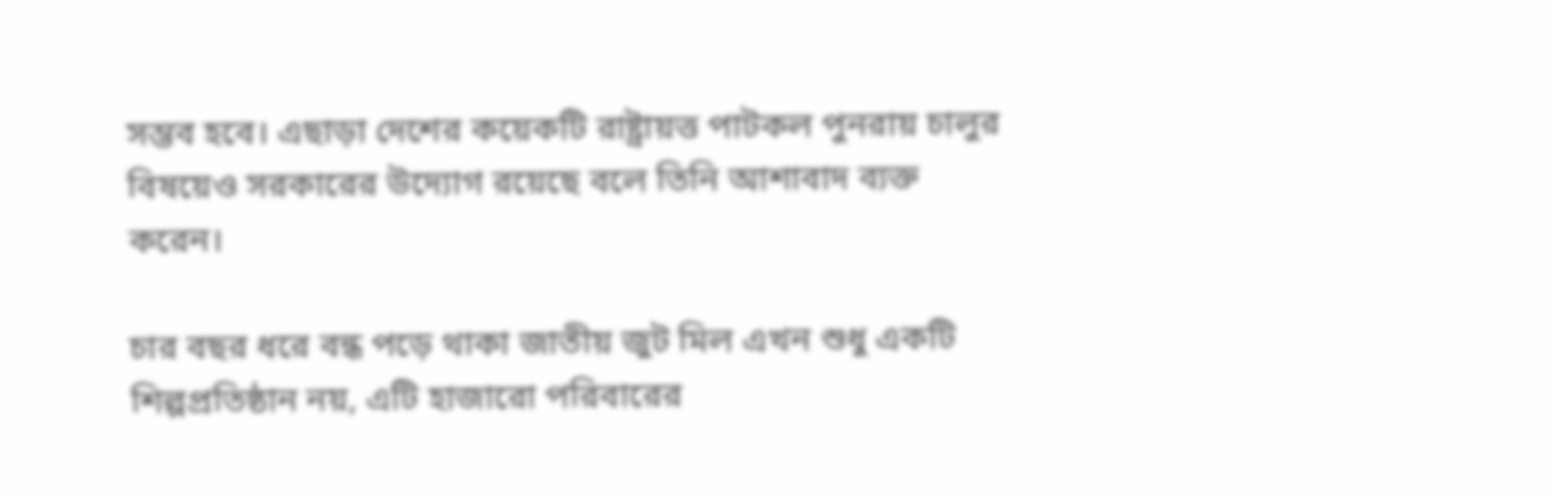সম্ভব হবে। এছাড়া দেশের কয়েকটি রাষ্ট্রায়ত্ত পাটকল পুনরায় চালুর বিষয়েও সরকারের উদ্যোগ রয়েছে বলে তিনি আশাবাদ ব্যক্ত করেন।

চার বছর ধরে বন্ধ পড়ে থাকা জাতীয় জুট মিল এখন শুধু একটি শিল্পপ্রতিষ্ঠান নয়, এটি হাজারো পরিবারের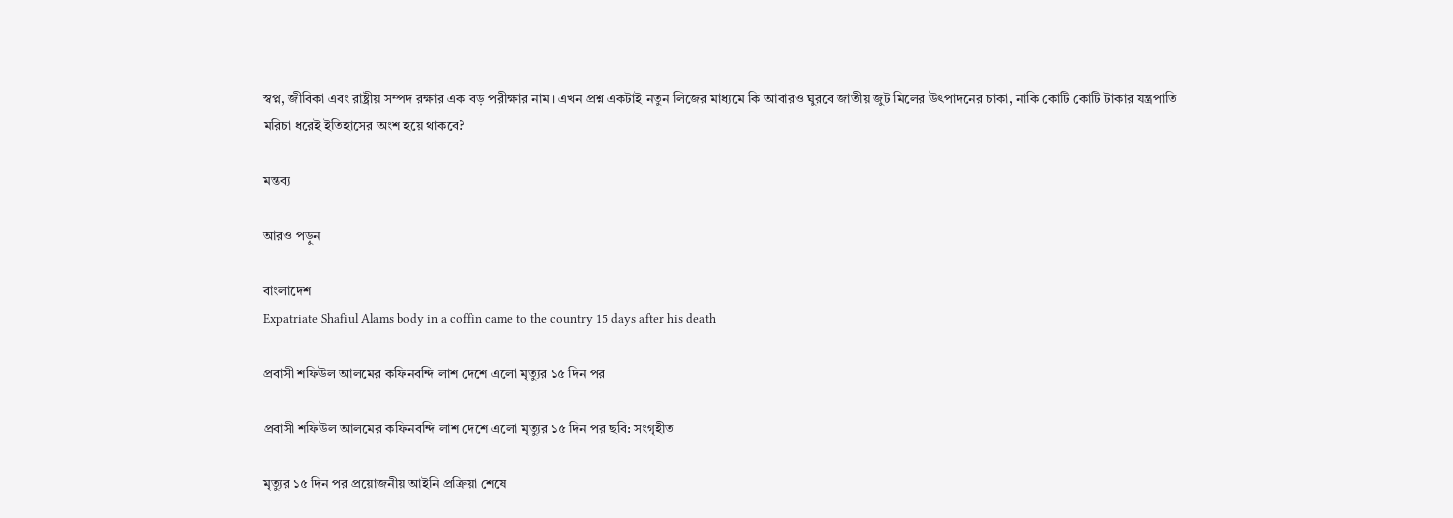স্বপ্ন, জীবিকা এবং রাষ্ট্রীয় সম্পদ রক্ষার এক বড় পরীক্ষার নাম। এখন প্রশ্ন একটাই নতুন লিজের মাধ্যমে কি আবারও ঘুরবে জাতীয় জুট মিলের উৎপাদনের চাকা, নাকি কোটি কোটি টাকার যন্ত্রপাতি মরিচা ধরেই ইতিহাসের অংশ হয়ে থাকবে?

মন্তব্য

আরও পড়ুন

বাংলাদেশ
Expatriate Shafiul Alams body in a coffin came to the country 15 days after his death

প্রবাসী শফিউল আলমের কফিনবন্দি লাশ দেশে এলো মৃত্যুর ১৫ দিন পর

প্রবাসী শফিউল আলমের কফিনবন্দি লাশ দেশে এলো মৃত্যুর ১৫ দিন পর ছবি: সংগৃহীত

মৃত্যুর ১৫ দিন পর প্রয়োজনীয় আইনি প্রক্রিয়া শেষে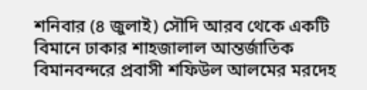শনিবার (৪ জুলাই) সৌদি আরব থেকে একটি বিমানে ঢাকার শাহজালাল আন্তর্জাতিক বিমানবন্দরে প্রবাসী শফিউল আলমের মরদেহ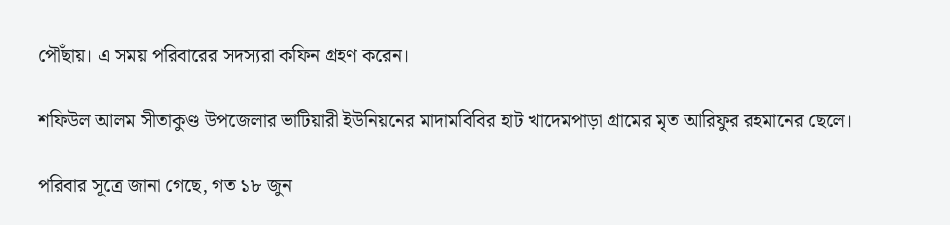পৌঁছায়। এ সময় পরিবারের সদস্যরা কফিন গ্রহণ করেন।

শফিউল আলম সীতাকুণ্ড উপজেলার ভাটিয়ারী ইউনিয়নের মাদামবিবির হাট খাদেমপাড়া গ্রামের মৃত আরিফুর রহমানের ছেলে।

পরিবার সূত্রে জানা গেছে, গত ১৮ জুন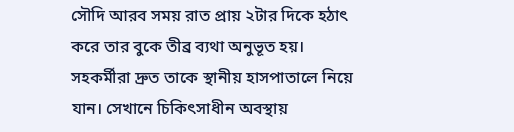সৌদি আরব সময় রাত প্রায় ২টার দিকে হঠাৎ করে তার বুকে তীব্র ব্যথা অনুভূত হয়। সহকর্মীরা দ্রুত তাকে স্থানীয় হাসপাতালে নিয়ে যান। সেখানে চিকিৎসাধীন অবস্থায়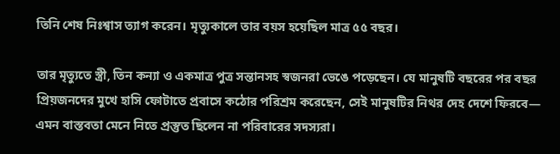তিনি শেষ নিঃশ্বাস ত্যাগ করেন। মৃত্যুকালে তার বয়স হয়েছিল মাত্র ৫৫ বছর।

তার মৃত্যুতে স্ত্রী, তিন কন্যা ও একমাত্র পুত্র সন্তানসহ স্বজনরা ভেঙে পড়েছেন। যে মানুষটি বছরের পর বছর প্রিয়জনদের মুখে হাসি ফোটাতে প্রবাসে কঠোর পরিশ্রম করেছেন, সেই মানুষটির নিথর দেহ দেশে ফিরবে— এমন বাস্তবতা মেনে নিতে প্রস্তুত ছিলেন না পরিবারের সদস্যরা।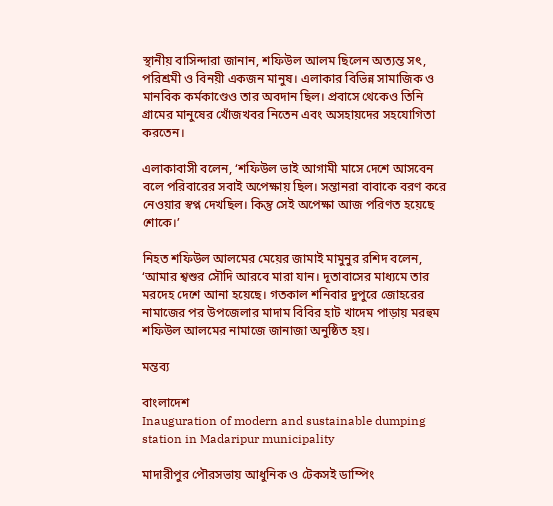স্থানীয় বাসিন্দারা জানান, শফিউল আলম ছিলেন অত্যন্ত সৎ, পরিশ্রমী ও বিনয়ী একজন মানুষ। এলাকার বিভিন্ন সামাজিক ও মানবিক কর্মকাণ্ডেও তার অবদান ছিল। প্রবাসে থেকেও তিনি গ্রামের মানুষের খোঁজখবর নিতেন এবং অসহায়দের সহযোগিতা করতেন।

এলাকাবাসী বলেন, ‘শফিউল ভাই আগামী মাসে দেশে আসবেন বলে পরিবারের সবাই অপেক্ষায় ছিল। সন্তানরা বাবাকে বরণ করে নেওয়ার স্বপ্ন দেখছিল। কিন্তু সেই অপেক্ষা আজ পরিণত হয়েছে শোকে।’

নিহত শফিউল আলমের মেয়ের জামাই মামুনুর রশিদ বলেন, ‘আমার শ্বশুর সৌদি আরবে মারা যান। দূতাবাসের মাধ্যমে তার মরদেহ দেশে আনা হয়েছে। গতকাল শনিবার দুপুরে জোহরের নামাজের পর উপজেলার মাদাম বিবির হাট খাদেম পাড়ায় মরহুম শফিউল আলমের নামাজে জানাজা অনুষ্ঠিত হয়।

মন্তব্য

বাংলাদেশ
Inauguration of modern and sustainable dumping station in Madaripur municipality

মাদারীপুর পৌরসভায় আধুনিক ও টেকসই ডাম্পিং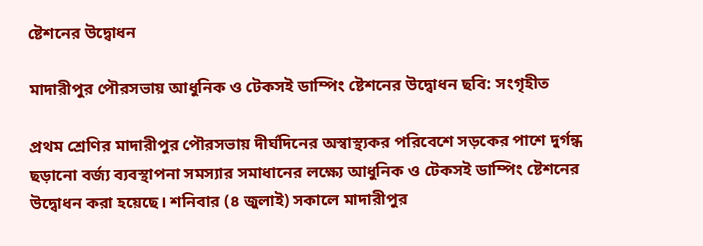ষ্টেশনের উদ্বোধন

মাদারীপুর পৌরসভায় আধুনিক ও টেকসই ডাম্পিং ষ্টেশনের উদ্বোধন ছবি: সংগৃহীত

প্রথম শ্রেণির মাদারীপুর পৌরসভায় দীর্ঘদিনের অস্বাস্থ্যকর পরিবেশে সড়কের পাশে দুর্গন্ধ ছড়ানো বর্জ্য ব্যবস্থাপনা সমস্যার সমাধানের লক্ষ্যে আধুনিক ও টেকসই ডাম্পিং ষ্টেশনের উদ্বোধন করা হয়েছে। শনিবার (৪ জুলাই) সকালে মাদারীপুর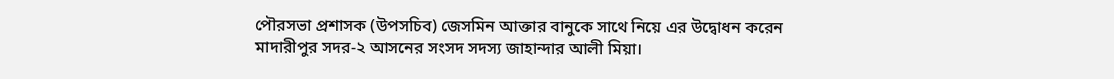পৌরসভা প্রশাসক (উপসচিব) জেসমিন আক্তার বানুকে সাথে নিয়ে এর উদ্বোধন করেন মাদারীপুর সদর-২ আসনের সংসদ সদস্য জাহান্দার আলী মিয়া।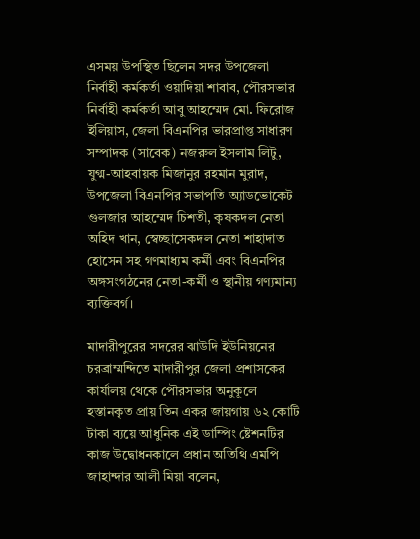এসময় উপস্থিত ছিলেন সদর উপজেলা নির্বাহী কর্মকর্তা ওয়াদিয়া শাবাব, পৌরসভার নির্বাহী কর্মকর্তা আবু আহম্মেদ মো. ফিরোজ ইলিয়াস, জেলা বিএনপির ভারপ্রাপ্ত সাধারণ সম্পাদক (সাবেক) নজরুল ইসলাম লিটু, যুগ্ম-আহবায়ক মিজানুর রহমান মুরাদ, উপজেলা বিএনপির সভাপতি অ্যাডভোকেট গুলজার আহম্মেদ চিশতী, কৃষকদল নেতা অহিদ খান, স্বেচ্ছাসেকদল নেতা শাহাদাত হোসেন সহ গণমাধ্যম কর্মী এবং বিএনপির অঙ্গসংগঠনের নেতা-কর্মী ও স্থানীয় গণ্যমান্য ব্যক্তিবর্গ।

মাদারীপুরের সদরের ঝাউদি ইউনিয়নের চরব্রাম্মন্দিতে মাদারীপুর জেলা প্রশাসকের কার্যালয় থেকে পৌরসভার অনুকূলে হস্তানকৃত প্রায় তিন একর জায়গায় ৬২ কোটি টাকা ব্যয়ে আধুনিক এই ডাম্পিং ষ্টেশনটির কাজ উদ্বোধনকালে প্রধান অতিথি এমপি জাহান্দার আলী মিয়া বলেন,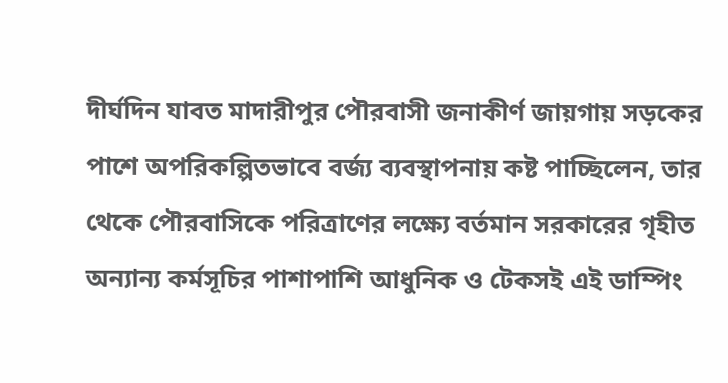দীর্ঘদিন যাবত মাদারীপুর পৌরবাসী জনাকীর্ণ জায়গায় সড়কের পাশে অপরিকল্পিতভাবে বর্জ্য ব্যবস্থাপনায় কষ্ট পাচ্ছিলেন, তার থেকে পৌরবাসিকে পরিত্রাণের লক্ষ্যে বর্তমান সরকারের গৃহীত অন্যান্য কর্মসূচির পাশাপাশি আধুনিক ও টেকসই এই ডাম্পিং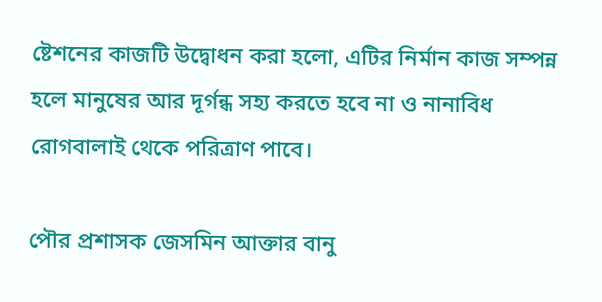ষ্টেশনের কাজটি উদ্বোধন করা হলো, এটির নির্মান কাজ সম্পন্ন হলে মানুষের আর দূর্গন্ধ সহ্য করতে হবে না ও নানাবিধ রোগবালাই থেকে পরিত্রাণ পাবে।

পৌর প্রশাসক জেসমিন আক্তার বানু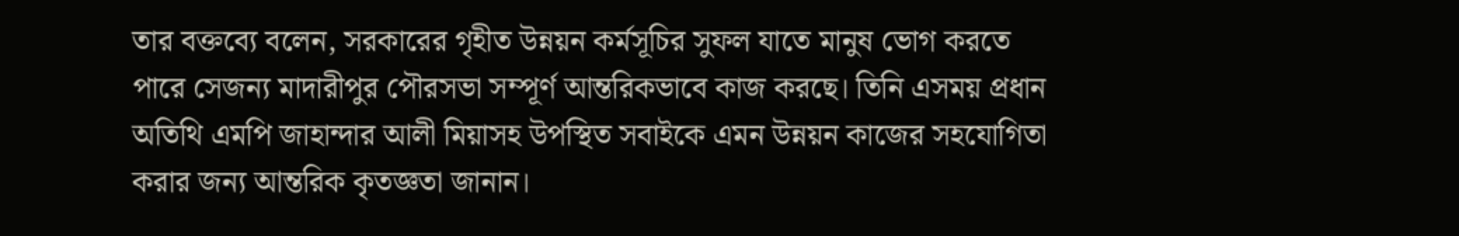তার বক্তব্যে বলেন, সরকারের গৃহীত উন্নয়ন কর্মসূচির সুফল যাতে মানুষ ভোগ করতে পারে সেজন্য মাদারীপুর পৌরসভা সম্পূর্ণ আন্তরিকভাবে কাজ করছে। তিনি এসময় প্রধান অতিথি এমপি জাহান্দার আলী মিয়াসহ উপস্থিত সবাইকে এমন উন্নয়ন কাজের সহযোগিতা করার জন্য আন্তরিক কৃতজ্ঞতা জানান।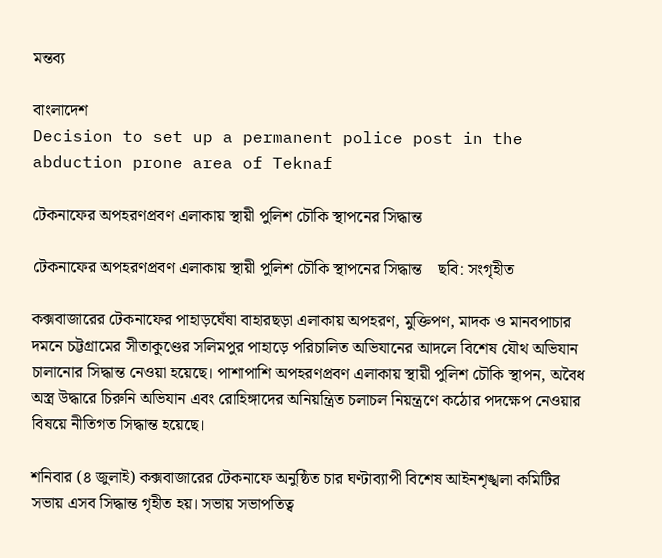মন্তব্য

বাংলাদেশ
Decision to set up a permanent police post in the abduction prone area of Teknaf

টেকনাফের অপহরণপ্রবণ এলাকায় স্থায়ী পুলিশ চৌকি স্থাপনের সিদ্ধান্ত

টেকনাফের অপহরণপ্রবণ এলাকায় স্থায়ী পুলিশ চৌকি স্থাপনের সিদ্ধান্ত    ছবি: সংগৃহীত

কক্সবাজারের টেকনাফের পাহাড়ঘেঁষা বাহারছড়া এলাকায় অপহরণ, মুক্তিপণ, মাদক ও মানবপাচার দমনে চট্টগ্রামের সীতাকুণ্ডের সলিমপুর পাহাড়ে পরিচালিত অভিযানের আদলে বিশেষ যৌথ অভিযান চালানোর সিদ্ধান্ত নেওয়া হয়েছে। পাশাপাশি অপহরণপ্রবণ এলাকায় স্থায়ী পুলিশ চৌকি স্থাপন, অবৈধ অস্ত্র উদ্ধারে চিরুনি অভিযান এবং রোহিঙ্গাদের অনিয়ন্ত্রিত চলাচল নিয়ন্ত্রণে কঠোর পদক্ষেপ নেওয়ার বিষয়ে নীতিগত সিদ্ধান্ত হয়েছে।

শনিবার (৪ জুলাই) কক্সবাজারের টেকনাফে অনুষ্ঠিত চার ঘণ্টাব্যাপী বিশেষ আইনশৃঙ্খলা কমিটির সভায় এসব সিদ্ধান্ত গৃহীত হয়। সভায় সভাপতিত্ব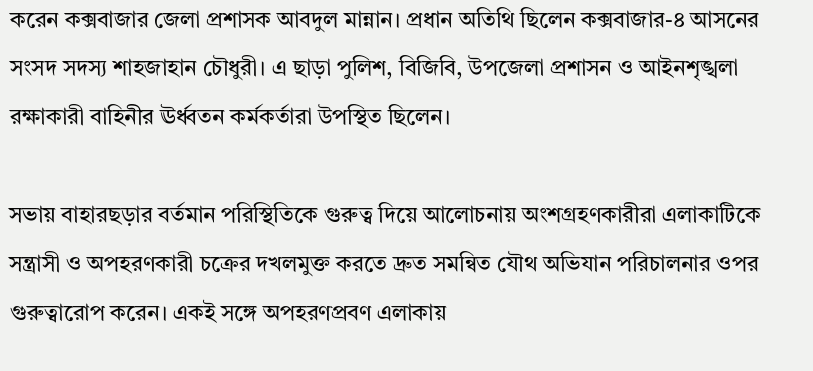করেন কক্সবাজার জেলা প্রশাসক আবদুল মান্নান। প্রধান অতিথি ছিলেন কক্সবাজার-৪ আসনের সংসদ সদস্য শাহজাহান চৌধুরী। এ ছাড়া পুলিশ, বিজিবি, উপজেলা প্রশাসন ও আইনশৃঙ্খলা রক্ষাকারী বাহিনীর ঊর্ধ্বতন কর্মকর্তারা উপস্থিত ছিলেন।

সভায় বাহারছড়ার বর্তমান পরিস্থিতিকে গুরুত্ব দিয়ে আলোচনায় অংশগ্রহণকারীরা এলাকাটিকে সন্ত্রাসী ও অপহরণকারী চক্রের দখলমুক্ত করতে দ্রুত সমন্বিত যৌথ অভিযান পরিচালনার ওপর গুরুত্বারোপ করেন। একই সঙ্গে অপহরণপ্রবণ এলাকায়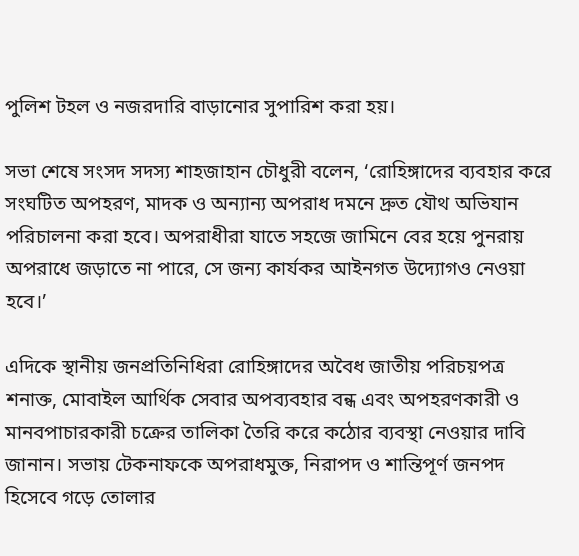পুলিশ টহল ও নজরদারি বাড়ানোর সুপারিশ করা হয়।

সভা শেষে সংসদ সদস্য শাহজাহান চৌধুরী বলেন, ‘রোহিঙ্গাদের ব্যবহার করে সংঘটিত অপহরণ, মাদক ও অন্যান্য অপরাধ দমনে দ্রুত যৌথ অভিযান পরিচালনা করা হবে। অপরাধীরা যাতে সহজে জামিনে বের হয়ে পুনরায় অপরাধে জড়াতে না পারে, সে জন্য কার্যকর আইনগত উদ্যোগও নেওয়া হবে।’

এদিকে স্থানীয় জনপ্রতিনিধিরা রোহিঙ্গাদের অবৈধ জাতীয় পরিচয়পত্র শনাক্ত, মোবাইল আর্থিক সেবার অপব্যবহার বন্ধ এবং অপহরণকারী ও মানবপাচারকারী চক্রের তালিকা তৈরি করে কঠোর ব্যবস্থা নেওয়ার দাবি জানান। সভায় টেকনাফকে অপরাধমুক্ত, নিরাপদ ও শান্তিপূর্ণ জনপদ হিসেবে গড়ে তোলার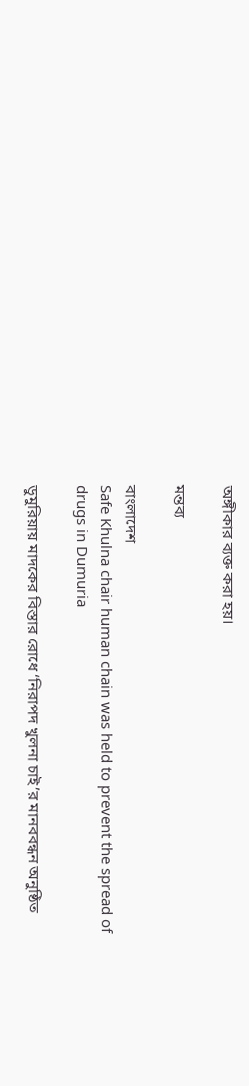অঙ্গীকার ব্যক্ত করা হয়।

মন্তব্য

বাংলাদেশ
Safe Khulna chair human chain was held to prevent the spread of drugs in Dumuria

ডুমুরিয়ায় মাদকের বিস্তার রোধে ‘নিরাপদ খুলনা চাই’র মানববন্ধন অনুষ্ঠিত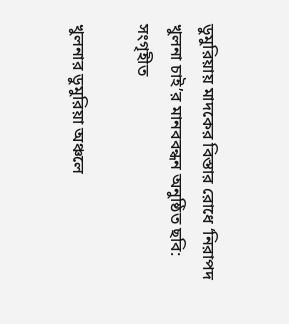ডুমুরিয়ায় মাদকের বিস্তার রোধে ‘নিরাপদ খুলনা চাই’র মানববন্ধন অনুষ্ঠিত ছবি: সংগৃহীত

খুলনার ডুমুরিয়া অঞ্চলে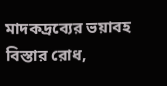মাদকদ্রব্যের ভয়াবহ বিস্তার রোধ,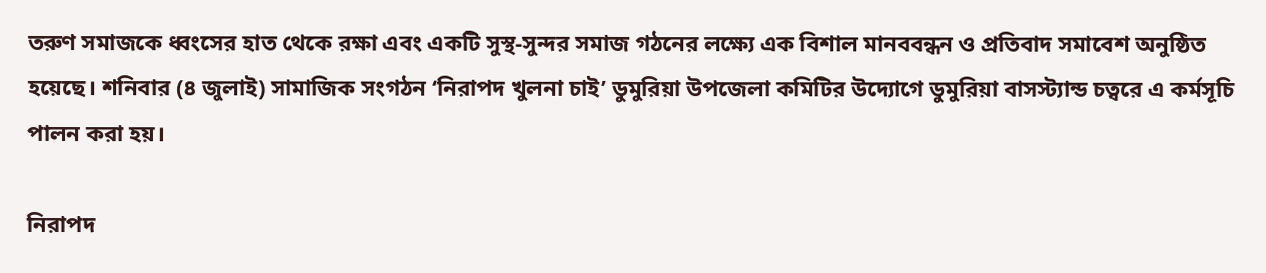তরুণ সমাজকে ধ্বংসের হাত থেকে রক্ষা এবং একটি সুস্থ-সুন্দর সমাজ গঠনের লক্ষ্যে এক বিশাল মানববন্ধন ও প্রতিবাদ সমাবেশ অনুষ্ঠিত হয়েছে। শনিবার (৪ জুলাই) সামাজিক সংগঠন ‘নিরাপদ খুলনা চাই’ ডুমুরিয়া উপজেলা কমিটির উদ্যোগে ডুমুরিয়া বাসস্ট্যান্ড চত্বরে এ কর্মসূচি পালন করা হয়।

নিরাপদ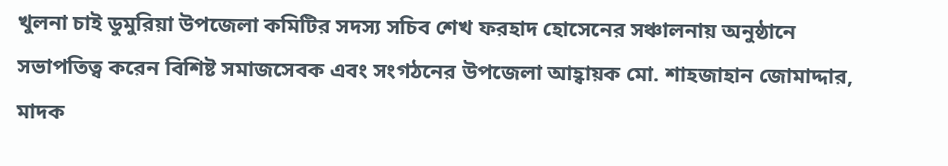খুলনা চাই ডুমুরিয়া উপজেলা কমিটির সদস্য সচিব শেখ ফরহাদ হোসেনের সঞ্চালনায় অনুষ্ঠানে সভাপতিত্ব করেন বিশিষ্ট সমাজসেবক এবং সংগঠনের উপজেলা আহ্বায়ক মো. শাহজাহান জোমাদ্দার, মাদক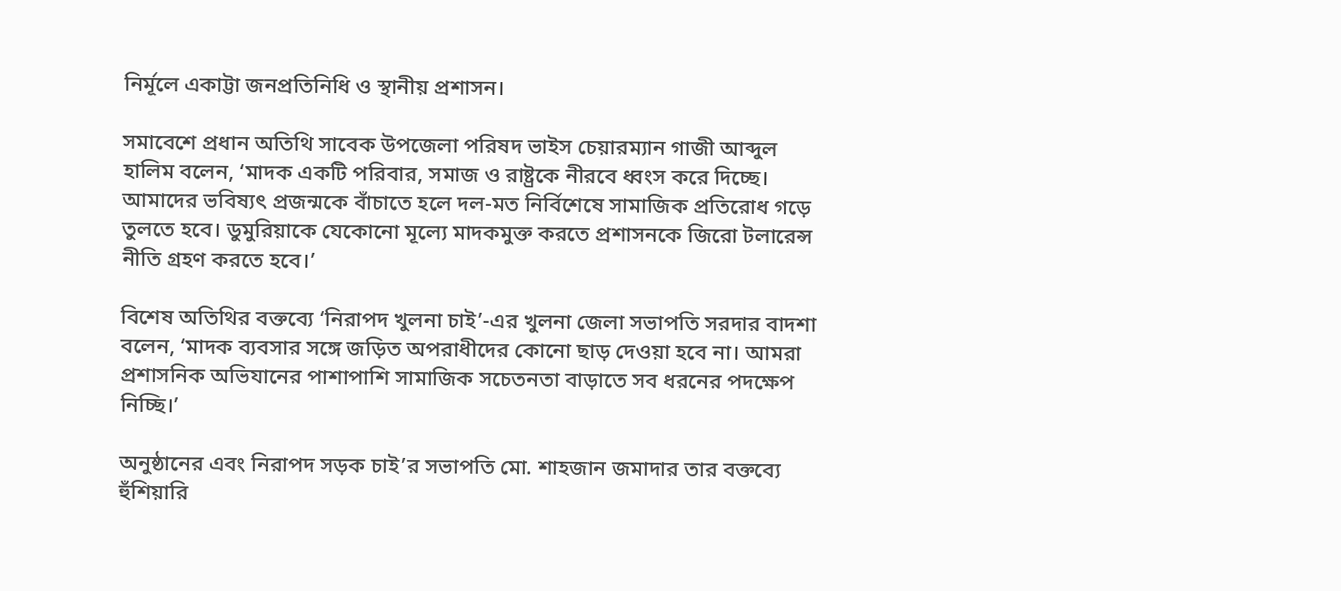নির্মূলে একাট্টা জনপ্রতিনিধি ও স্থানীয় প্রশাসন।

সমাবেশে প্রধান অতিথি সাবেক উপজেলা পরিষদ ভাইস চেয়ারম্যান গাজী আব্দুল হালিম বলেন, ‘মাদক একটি পরিবার, সমাজ ও রাষ্ট্রকে নীরবে ধ্বংস করে দিচ্ছে। আমাদের ভবিষ্যৎ প্রজন্মকে বাঁচাতে হলে দল-মত নির্বিশেষে সামাজিক প্রতিরোধ গড়ে তুলতে হবে। ডুমুরিয়াকে যেকোনো মূল্যে মাদকমুক্ত করতে প্রশাসনকে জিরো টলারেন্স নীতি গ্রহণ করতে হবে।’

বিশেষ অতিথির বক্তব্যে ‘নিরাপদ খুলনা চাই’-এর খুলনা জেলা সভাপতি সরদার বাদশা বলেন, ‘মাদক ব্যবসার সঙ্গে জড়িত অপরাধীদের কোনো ছাড় দেওয়া হবে না। আমরা প্রশাসনিক অভিযানের পাশাপাশি সামাজিক সচেতনতা বাড়াতে সব ধরনের পদক্ষেপ নিচ্ছি।’

অনুষ্ঠানের এবং নিরাপদ সড়ক চাই’র সভাপতি মো. শাহজান জমাদার তার বক্তব্যে হুঁশিয়ারি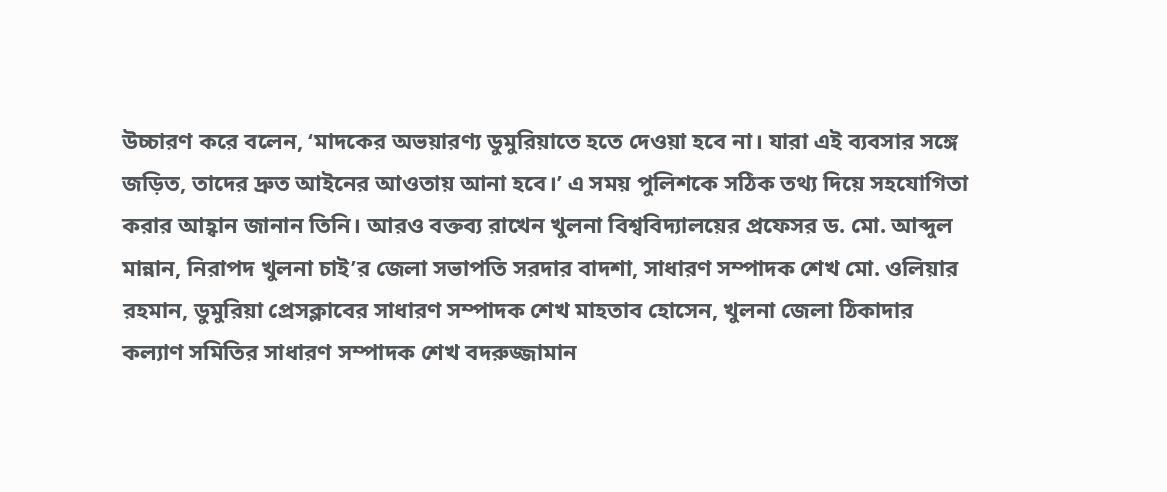উচ্চারণ করে বলেন, ‘মাদকের অভয়ারণ্য ডুমুরিয়াতে হতে দেওয়া হবে না। যারা এই ব্যবসার সঙ্গে জড়িত, তাদের দ্রুত আইনের আওতায় আনা হবে।’ এ সময় পুলিশকে সঠিক তথ্য দিয়ে সহযোগিতা করার আহ্বান জানান তিনি। আরও বক্তব্য রাখেন খুলনা বিশ্ববিদ্যালয়ের প্রফেসর ড. মো. আব্দুল মান্নান, নিরাপদ খুলনা চাই’র জেলা সভাপতি সরদার বাদশা, সাধারণ সম্পাদক শেখ মো. ওলিয়ার রহমান, ডুমুরিয়া প্রেসক্লাবের সাধারণ সম্পাদক শেখ মাহতাব হোসেন, খুলনা জেলা ঠিকাদার কল্যাণ সমিতির সাধারণ সম্পাদক শেখ বদরুজ্জামান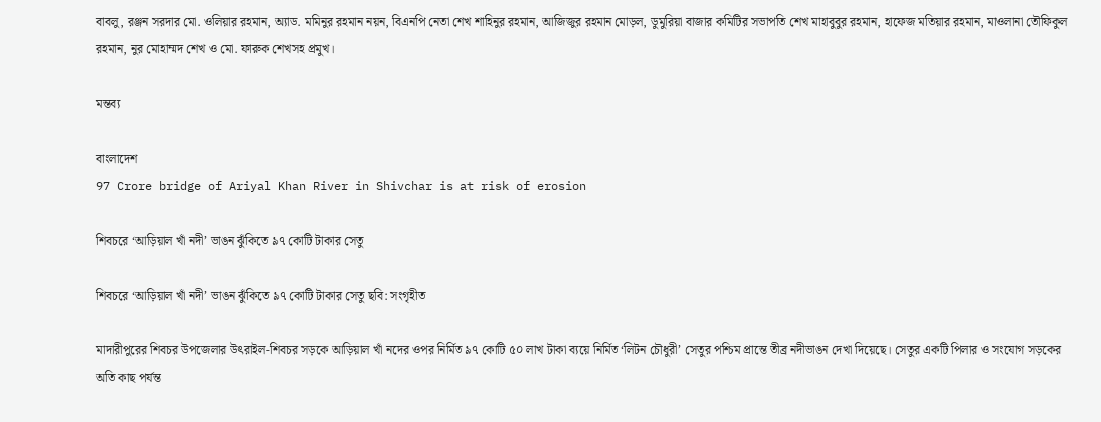বাবলু, রঞ্জন সরদার মো. ওলিয়ার রহমান, অ্যাড. মমিনুর রহমান নয়ন, বিএনপি নেতা শেখ শাহিনুর রহমান, আজিজুর রহমান মোড়ল, ডুমুরিয়া বাজার কমিটির সভাপতি শেখ মাহাবুবুর রহমান, হাফেজ মতিয়ার রহমান, মাওলানা তৌফিকুল রহমান, নুর মোহাম্মদ শেখ ও মো. ফারুক শেখসহ প্রমুখ।

মন্তব্য

বাংলাদেশ
97 Crore bridge of Ariyal Khan River in Shivchar is at risk of erosion

শিবচরে ‘আড়িয়াল খাঁ নদী’ ভাঙন ঝুঁকিতে ৯৭ কোটি টাকার সেতু

শিবচরে ‘আড়িয়াল খাঁ নদী’ ভাঙন ঝুঁকিতে ৯৭ কোটি টাকার সেতু ছবি: সংগৃহীত

মাদারীপুরের শিবচর উপজেলার উৎরাইল-শিবচর সড়কে আড়িয়াল খাঁ নদের ওপর নির্মিত ৯৭ কোটি ৫০ লাখ টাকা ব্যয়ে নির্মিত ‘লিটন চৌধুরী’ সেতুর পশ্চিম প্রান্তে তীব্র নদীভাঙন দেখা দিয়েছে। সেতুর একটি পিলার ও সংযোগ সড়কের অতি কাছ পর্যন্ত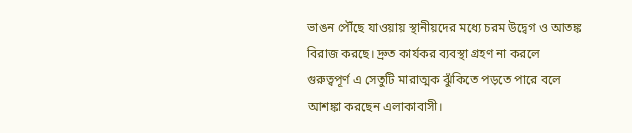ভাঙন পৌঁছে যাওয়ায় স্থানীয়দের মধ্যে চরম উদ্বেগ ও আতঙ্ক বিরাজ করছে। দ্রুত কার্যকর ব্যবস্থা গ্রহণ না করলে গুরুত্বপূর্ণ এ সেতুটি মারাত্মক ঝুঁকিতে পড়তে পারে বলে আশঙ্কা করছেন এলাকাবাসী।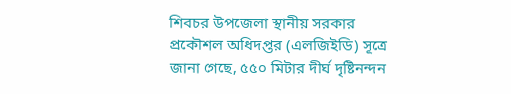শিবচর উপজেলা স্থানীয় সরকার প্রকৌশল অধিদপ্তর (এলজিইডি) সূত্রে জানা গেছে, ৫৫০ মিটার দীর্ঘ দৃষ্টিনন্দন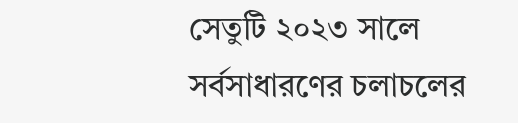সেতুটি ২০২৩ সালে সর্বসাধারণের চলাচলের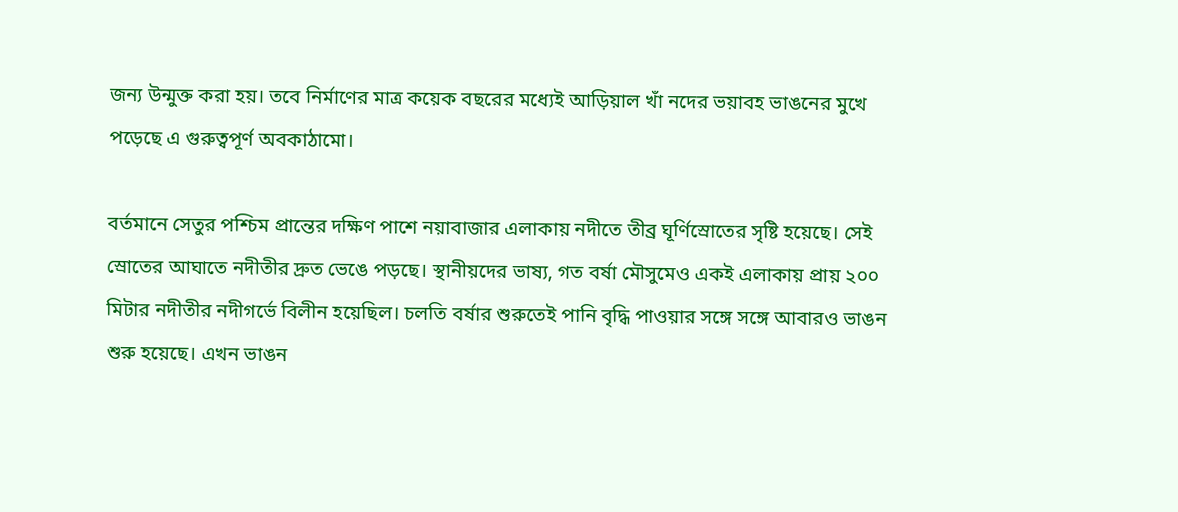জন্য উন্মুক্ত করা হয়। তবে নির্মাণের মাত্র কয়েক বছরের মধ্যেই আড়িয়াল খাঁ নদের ভয়াবহ ভাঙনের মুখে পড়েছে এ গুরুত্বপূর্ণ অবকাঠামো।

বর্তমানে সেতুর পশ্চিম প্রান্তের দক্ষিণ পাশে নয়াবাজার এলাকায় নদীতে তীব্র ঘূর্ণিস্রোতের সৃষ্টি হয়েছে। সেই স্রোতের আঘাতে নদীতীর দ্রুত ভেঙে পড়ছে। স্থানীয়দের ভাষ্য, গত বর্ষা মৌসুমেও একই এলাকায় প্রায় ২০০ মিটার নদীতীর নদীগর্ভে বিলীন হয়েছিল। চলতি বর্ষার শুরুতেই পানি বৃদ্ধি পাওয়ার সঙ্গে সঙ্গে আবারও ভাঙন শুরু হয়েছে। এখন ভাঙন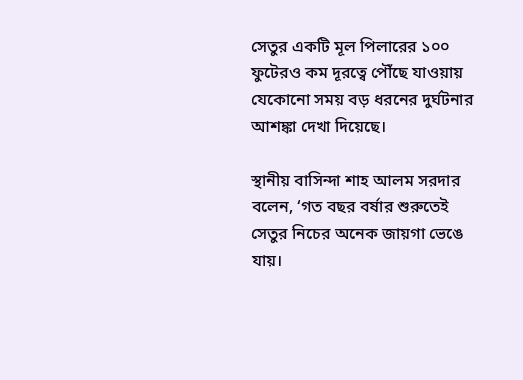সেতুর একটি মূল পিলারের ১০০ ফুটেরও কম দূরত্বে পৌঁছে যাওয়ায় যেকোনো সময় বড় ধরনের দুর্ঘটনার আশঙ্কা দেখা দিয়েছে।

স্থানীয় বাসিন্দা শাহ আলম সরদার বলেন, ‘গত বছর বর্ষার শুরুতেই সেতুর নিচের অনেক জায়গা ভেঙে যায়।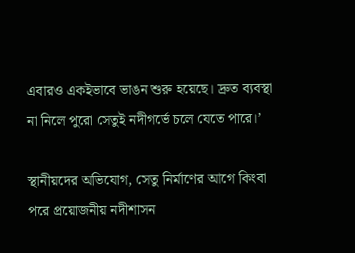এবারও একইভাবে ভাঙন শুরু হয়েছে। দ্রুত ব্যবস্থা না নিলে পুরো সেতুই নদীগর্ভে চলে যেতে পারে।’

স্থানীয়দের অভিযোগ, সেতু নির্মাণের আগে কিংবা পরে প্রয়োজনীয় নদীশাসন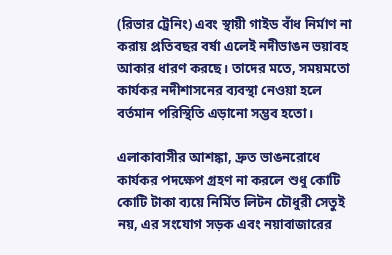(রিভার ট্রেনিং) এবং স্থায়ী গাইড বাঁধ নির্মাণ না করায় প্রতিবছর বর্ষা এলেই নদীভাঙন ভয়াবহ আকার ধারণ করছে। তাদের মতে, সময়মতো কার্যকর নদীশাসনের ব্যবস্থা নেওয়া হলে বর্তমান পরিস্থিতি এড়ানো সম্ভব হতো।

এলাকাবাসীর আশঙ্কা, দ্রুত ভাঙনরোধে কার্যকর পদক্ষেপ গ্রহণ না করলে শুধু কোটি কোটি টাকা ব্যয়ে নির্মিত লিটন চৌধুরী সেতুই নয়, এর সংযোগ সড়ক এবং নয়াবাজারের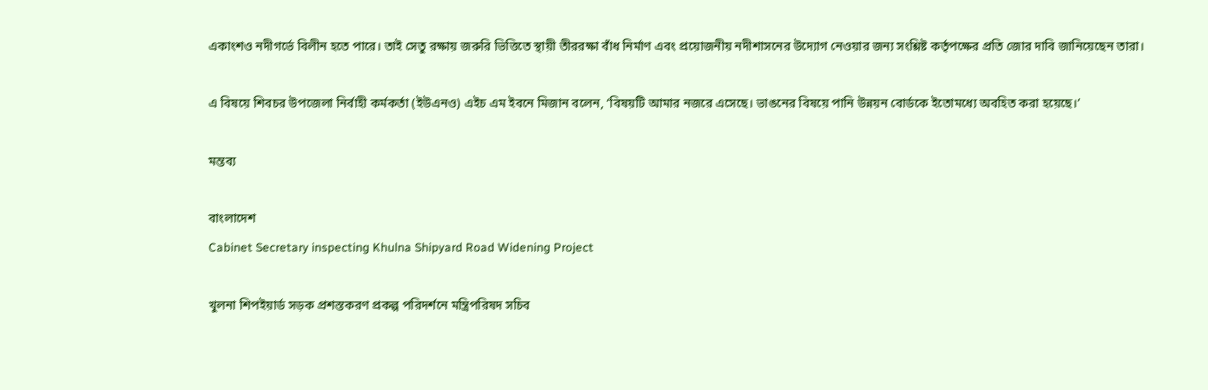একাংশও নদীগর্ভে বিলীন হতে পারে। তাই সেতু রক্ষায় জরুরি ভিত্তিতে স্থায়ী তীররক্ষা বাঁধ নির্মাণ এবং প্রয়োজনীয় নদীশাসনের উদ্যোগ নেওয়ার জন্য সংশ্লিষ্ট কর্তৃপক্ষের প্রতি জোর দাবি জানিয়েছেন তারা।

এ বিষয়ে শিবচর উপজেলা নির্বাহী কর্মকর্তা (ইউএনও) এইচ এম ইবনে মিজান বলেন, ‘বিষয়টি আমার নজরে এসেছে। ভাঙনের বিষয়ে পানি উন্নয়ন বোর্ডকে ইতোমধ্যে অবহিত করা হয়েছে।’

মন্তব্য

বাংলাদেশ
Cabinet Secretary inspecting Khulna Shipyard Road Widening Project

খুলনা শিপইয়ার্ড সড়ক প্রশস্তকরণ প্রকল্প পরিদর্শনে মন্ত্রিপরিষদ সচিব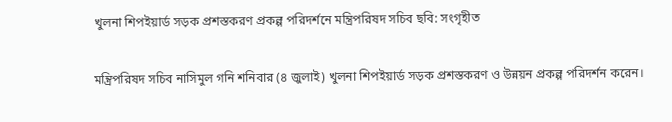খুলনা শিপইয়ার্ড সড়ক প্রশস্তকরণ প্রকল্প পরিদর্শনে মন্ত্রিপরিষদ সচিব ছবি: সংগৃহীত

মন্ত্রিপরিষদ সচিব নাসিমুল গনি শনিবার (৪ জুলাই) খুলনা শিপইয়ার্ড সড়ক প্রশস্তকরণ ও উন্নয়ন প্রকল্প পরিদর্শন করেন।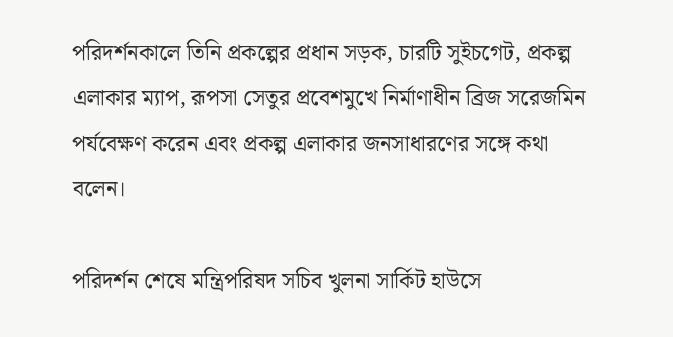পরিদর্শনকালে তিনি প্রকল্পের প্রধান সড়ক, চারটি সুইচগেট, প্রকল্প এলাকার ম্যাপ, রূপসা সেতুর প্রবেশমুখে নির্মাণাধীন ব্রিজ সরেজমিন পর্যবেক্ষণ করেন এবং প্রকল্প এলাকার জনসাধারণের সঙ্গে কথা বলেন।

পরিদর্শন শেষে মন্ত্রিপরিষদ সচিব খুলনা সার্কিট হাউসে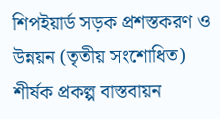শিপইয়ার্ড সড়ক প্রশস্তকরণ ও উন্নয়ন (তৃতীয় সংশোধিত) শীর্ষক প্রকল্প বাস্তবায়ন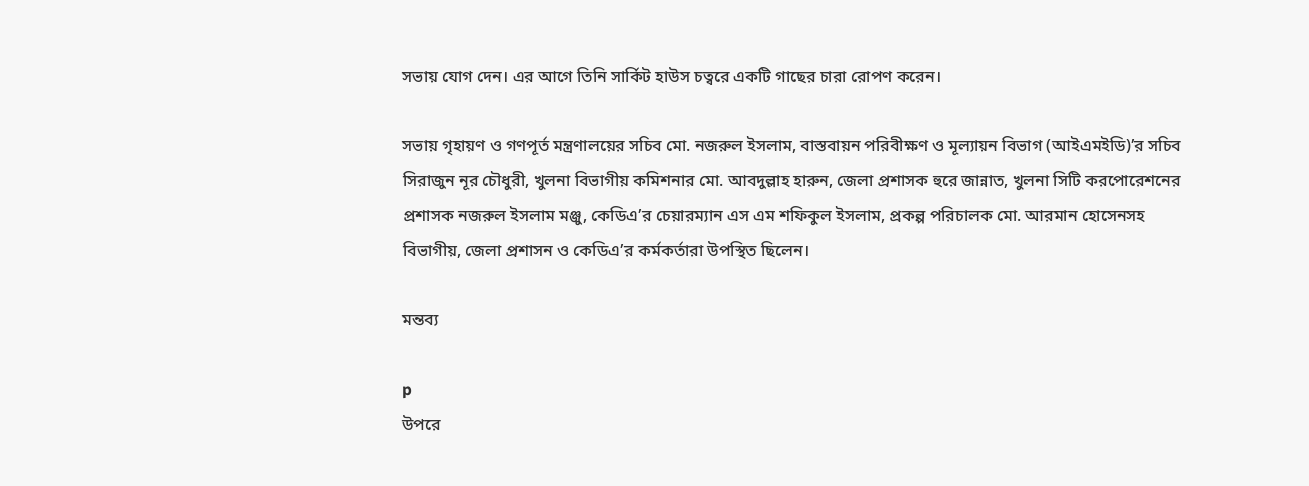সভায় যোগ দেন। এর আগে তিনি সার্কিট হাউস চত্বরে একটি গাছের চারা রোপণ করেন।

সভায় গৃহায়ণ ও গণপূর্ত মন্ত্রণালয়ের সচিব মো. নজরুল ইসলাম, বাস্তবায়ন পরিবীক্ষণ ও মূল্যায়ন বিভাগ (আইএমইডি)’র সচিব সিরাজুন নূর চৌধুরী, খুলনা বিভাগীয় কমিশনার মো. আবদুল্লাহ হারুন, জেলা প্রশাসক হুরে জান্নাত, খুলনা সিটি করপোরেশনের প্রশাসক নজরুল ইসলাম মঞ্জু, কেডিএ’র চেয়ারম্যান এস এম শফিকুল ইসলাম, প্রকল্প পরিচালক মো. আরমান হোসেনসহ বিভাগীয়, জেলা প্রশাসন ও কেডিএ’র কর্মকর্তারা উপস্থিত ছিলেন।

মন্তব্য

p
উপরে